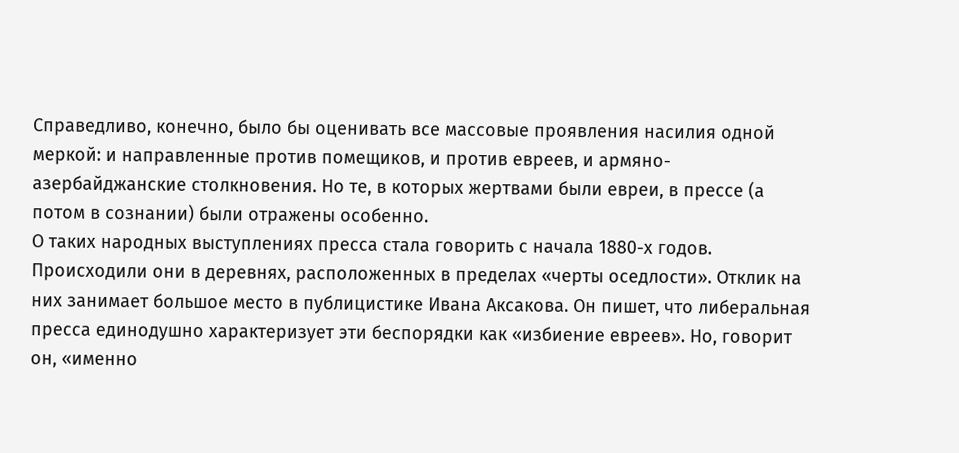Справедливо, конечно, было бы оценивать все массовые проявления насилия одной меркой: и направленные против помещиков, и против евреев, и армяно-азербайджанские столкновения. Но те, в которых жертвами были евреи, в прессе (а потом в сознании) были отражены особенно.
О таких народных выступлениях пресса стала говорить с начала 1880-х годов. Происходили они в деревнях, расположенных в пределах «черты оседлости». Отклик на них занимает большое место в публицистике Ивана Аксакова. Он пишет, что либеральная пресса единодушно характеризует эти беспорядки как «избиение евреев». Но, говорит он, «именно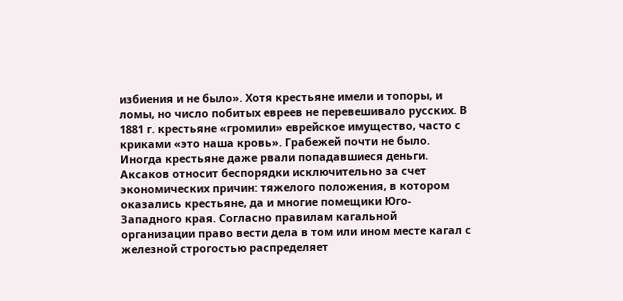избиения и не было». Хотя крестьяне имели и топоры, и ломы, но число побитых евреев не перевешивало русских. В 1881 г. крестьяне «громили» еврейское имущество, часто с криками «это наша кровь». Грабежей почти не было. Иногда крестьяне даже рвали попадавшиеся деньги. Аксаков относит беспорядки исключительно за счет экономических причин: тяжелого положения, в котором оказались крестьяне, да и многие помещики Юго-Западного края. Согласно правилам кагальной организации право вести дела в том или ином месте кагал с железной строгостью распределяет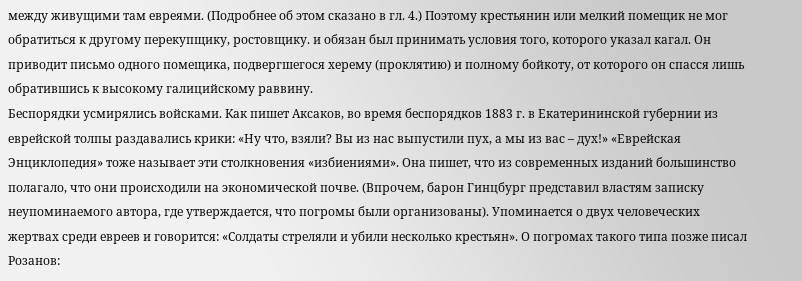между живущими там евреями. (Подробнее об этом сказано в гл. 4.) Поэтому крестьянин или мелкий помещик не мог обратиться к другому перекупщику, ростовщику. и обязан был принимать условия того, которого указал кагал. Он приводит письмо одного помещика, подвергшегося херему (проклятию) и полному бойкоту, от которого он спасся лишь обратившись к высокому галицийскому раввину.
Беспорядки усмирялись войсками. Как пишет Аксаков, во время беспорядков 1883 г. в Екатерининской губернии из еврейской толпы раздавались крики: «Ну что, взяли? Вы из нас выпустили пух, а мы из вас – дух!» «Еврейская Энциклопедия» тоже называет эти столкновения «избиениями». Она пишет, что из современных изданий большинство полагало, что они происходили на экономической почве. (Впрочем, барон Гинцбург представил властям записку неупоминаемого автора, где утверждается, что погромы были организованы). Упоминается о двух человеческих жертвах среди евреев и говорится: «Солдаты стреляли и убили несколько крестьян». О погромах такого типа позже писал Розанов: